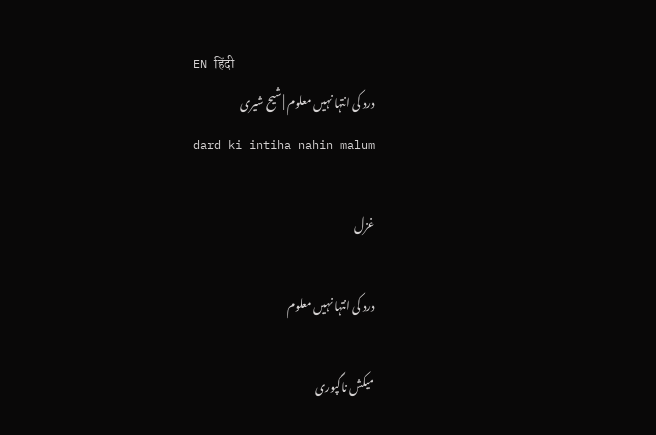EN हिंदी
درد کی انتہا نہیں معلوم | شیح شیری
dard ki intiha nahin malum

غزل

درد کی انتہا نہیں معلوم

میکش ناگپوری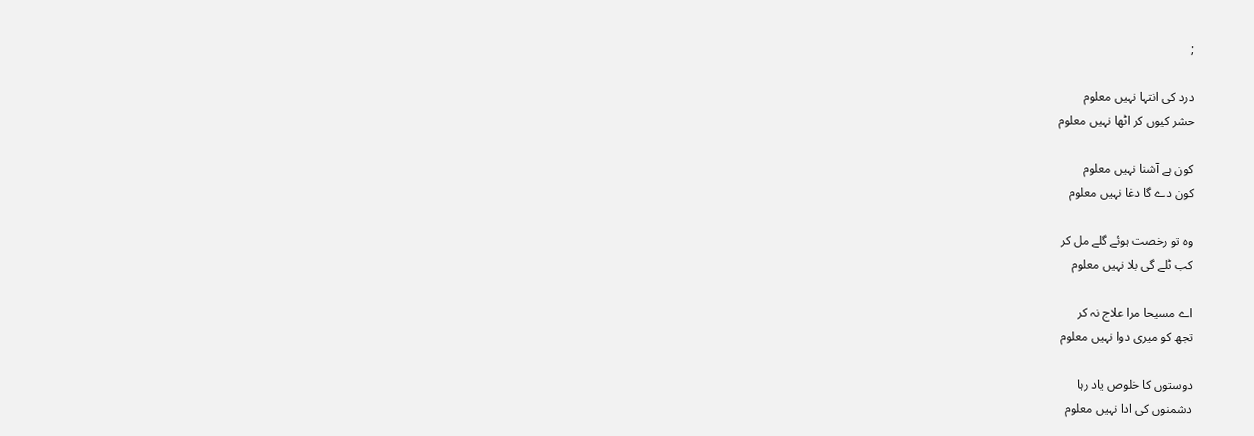;

درد کی انتہا نہیں معلوم
حشر کیوں کر اٹھا نہیں معلوم

کون ہے آشنا نہیں معلوم
کون دے گا دغا نہیں معلوم

وہ تو رخصت ہوئے گلے مل کر
کب ٹلے گی بلا نہیں معلوم

اے مسیحا مرا علاج نہ کر
تجھ کو میری دوا نہیں معلوم

دوستوں کا خلوص یاد رہا
دشمنوں کی ادا نہیں معلوم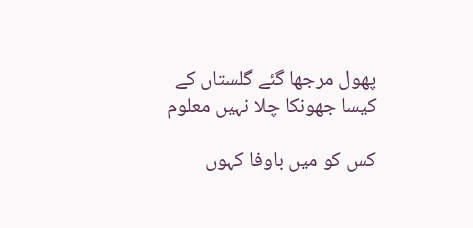پھول مرجھا گئے گلستاں کے
کیسا جھونکا چلا نہیں معلوم

کس کو میں باوفا کہوں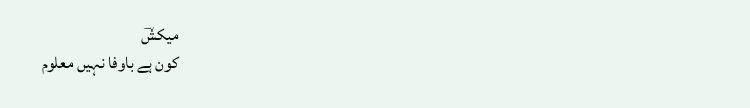میکشؔ
کون ہے باوفا نہیں معلوم